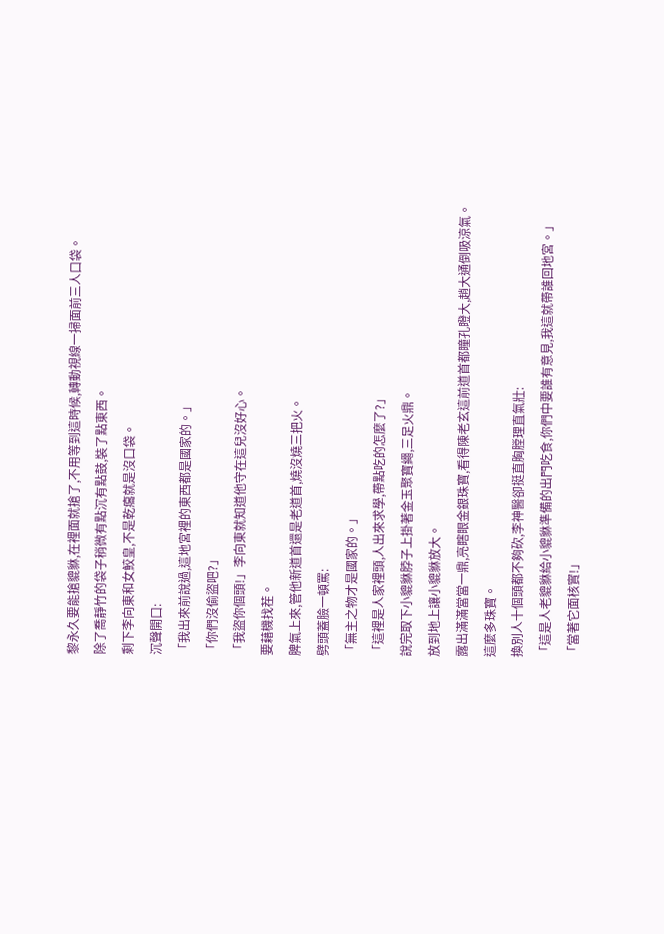黎永久要能搶貔貅,在裡面就搶了,不用等到這時候,轉動視線一掃面前三人口袋。
除了喬靜竹的袋子稍微有點沉有點鼓,裝了點東西。
剩下李向東和女鮫皇,不是乾癟就是沒口袋。
沉聲開口:
「我出來前說過,這地宮裡的東西都是國家的。」
「你們沒偷盜吧?」
「我盜你個頭!」李向東就知道他守在這兒沒好心。
要藉機找茬。
脾氣上來,管他新道首還是老道首,燒沒燒三把火。
劈頭蓋臉一頓罵:
「無主之物才是國家的。」
「這裡是人家裡頭,人出來求學,帶點吃的怎麼了?」
說完取下小貔貅脖子上掛著金玉聚寶繩,三足火鼎。
放到地上讓小貔貅放大。
露出滿滿當當一鼎,亮瞎眼金銀珠寶,看得陳老玄這前道首都瞳孔瞪大,趙大通倒吸涼氣。
這麼多珠寶。
換別人十個頭都不夠砍,李神醫卻挺直胸膛理直氣壯:
「這是人老貔貅給小貔貅準備的出門吃食,你們中要誰有意見,我這就帶誰回地宮。」
「當著它面核實!」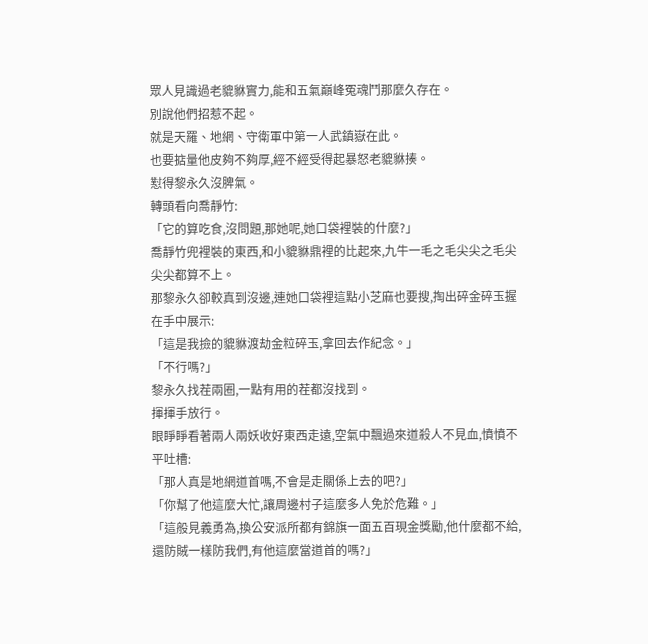眾人見識過老貔貅實力,能和五氣巔峰冤魂鬥那麼久存在。
別說他們招惹不起。
就是天羅、地網、守衛軍中第一人武鎮嶽在此。
也要掂量他皮夠不夠厚,經不經受得起暴怒老貔貅揍。
懟得黎永久沒脾氣。
轉頭看向喬靜竹:
「它的算吃食,沒問題,那她呢,她口袋裡裝的什麼?」
喬靜竹兜裡裝的東西,和小貔貅鼎裡的比起來,九牛一毛之毛尖尖之毛尖尖尖都算不上。
那黎永久卻較真到沒邊,連她口袋裡這點小芝麻也要搜,掏出碎金碎玉握在手中展示:
「這是我撿的貔貅渡劫金粒碎玉,拿回去作紀念。」
「不行嗎?」
黎永久找茬兩圈,一點有用的茬都沒找到。
揮揮手放行。
眼睜睜看著兩人兩妖收好東西走遠,空氣中飄過來道殺人不見血,憤憤不平吐槽:
「那人真是地網道首嗎,不會是走關係上去的吧?」
「你幫了他這麼大忙,讓周邊村子這麼多人免於危難。」
「這般見義勇為,換公安派所都有錦旗一面五百現金獎勵,他什麼都不給,還防賊一樣防我們,有他這麼當道首的嗎?」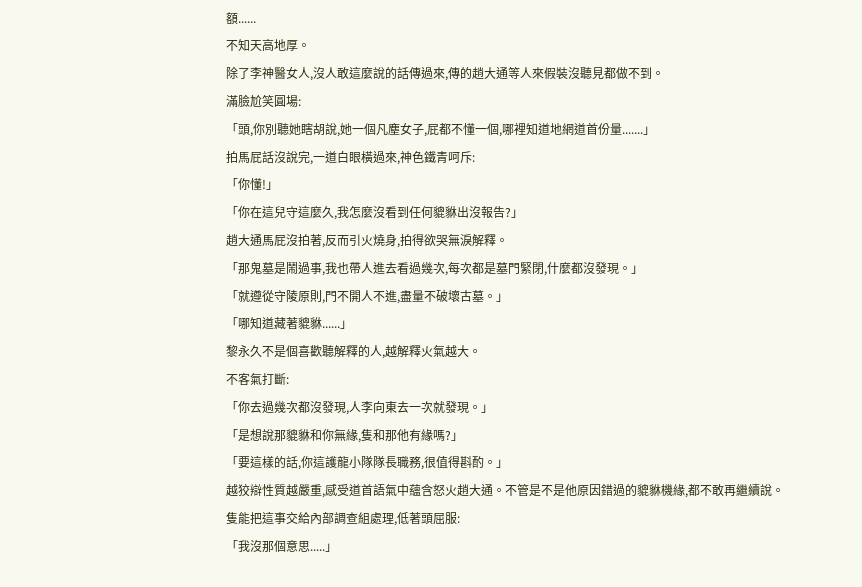額......
不知天高地厚。
除了李神醫女人,沒人敢這麼說的話傳過來,傳的趙大通等人來假裝沒聽見都做不到。
滿臉尬笑圓場:
「頭,你別聽她瞎胡說,她一個凡塵女子,屁都不懂一個,哪裡知道地網道首份量.......」
拍馬屁話沒說完,一道白眼橫過來,神色鐵青呵斥:
「你懂!」
「你在這兒守這麼久,我怎麼沒看到任何貔貅出沒報告?」
趙大通馬屁沒拍著,反而引火燒身,拍得欲哭無淚解釋。
「那鬼墓是鬧過事,我也帶人進去看過幾次,每次都是墓門緊閉,什麼都沒發現。」
「就遵從守陵原則,門不開人不進,盡量不破壞古墓。」
「哪知道藏著貔貅......」
黎永久不是個喜歡聽解釋的人,越解釋火氣越大。
不客氣打斷:
「你去過幾次都沒發現,人李向東去一次就發現。」
「是想說那貔貅和你無緣,隻和那他有緣嗎?」
「要這樣的話,你這護龍小隊隊長職務,很值得斟酌。」
越狡辯性質越嚴重,感受道首語氣中蘊含怒火趙大通。不管是不是他原因錯過的貔貅機緣,都不敢再繼續說。
隻能把這事交給內部調查組處理,低著頭屈服:
「我沒那個意思.....」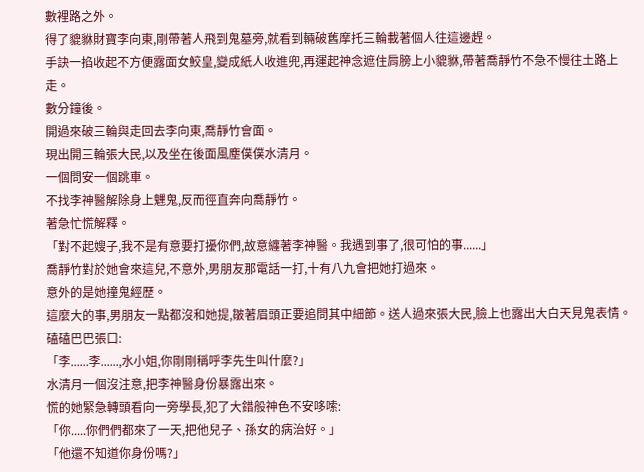數裡路之外。
得了貔貅財寶李向東,剛帶著人飛到鬼墓旁,就看到輛破舊摩托三輪載著個人往這邊趕。
手訣一掐收起不方便露面女鮫皇,變成紙人收進兜,再運起神念遮住肩膀上小貔貅,帶著喬靜竹不急不慢往土路上走。
數分鐘後。
開過來破三輪與走回去李向東,喬靜竹會面。
現出開三輪張大民,以及坐在後面風塵僕僕水清月。
一個問安一個跳車。
不找李神醫解除身上魓鬼,反而徑直奔向喬靜竹。
著急忙慌解釋。
「對不起嫂子,我不是有意要打擾你們,故意纏著李神醫。我遇到事了,很可怕的事......」
喬靜竹對於她會來這兒,不意外,男朋友那電話一打,十有八九會把她打過來。
意外的是她撞鬼經歷。
這麼大的事,男朋友一點都沒和她提,皺著眉頭正要追問其中細節。送人過來張大民,臉上也露出大白天見鬼表情。
磕磕巴巴張口:
「李......李......,水小姐,你剛剛稱呼李先生叫什麼?」
水清月一個沒注意,把李神醫身份暴露出來。
慌的她緊急轉頭看向一旁學長,犯了大錯般神色不安哆嗦:
「你.....你們們都來了一天,把他兒子、孫女的病治好。」
「他還不知道你身份嗎?」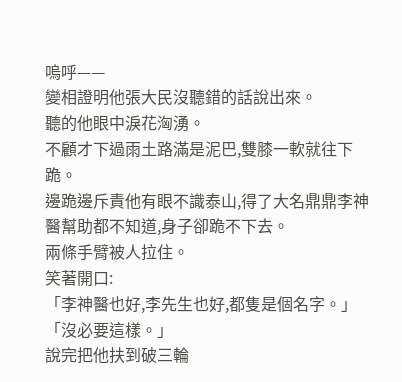嗚呼——
變相證明他張大民沒聽錯的話說出來。
聽的他眼中淚花洶湧。
不顧才下過雨土路滿是泥巴,雙膝一軟就往下跪。
邊跪邊斥責他有眼不識泰山,得了大名鼎鼎李神醫幫助都不知道,身子卻跪不下去。
兩條手臂被人拉住。
笑著開口:
「李神醫也好,李先生也好,都隻是個名字。」
「沒必要這樣。」
說完把他扶到破三輪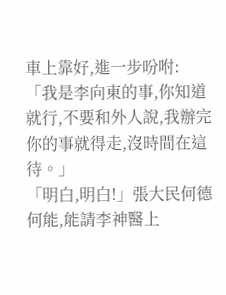車上靠好,進一步吩咐:
「我是李向東的事,你知道就行,不要和外人說,我辦完你的事就得走,沒時間在這待。」
「明白,明白!」張大民何德何能,能請李神醫上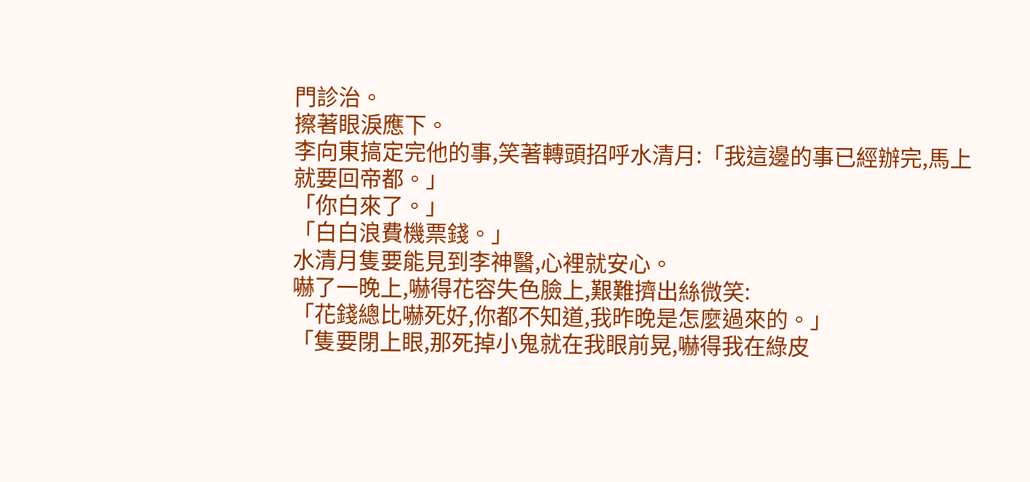門診治。
擦著眼淚應下。
李向東搞定完他的事,笑著轉頭招呼水清月:「我這邊的事已經辦完,馬上就要回帝都。」
「你白來了。」
「白白浪費機票錢。」
水清月隻要能見到李神醫,心裡就安心。
嚇了一晚上,嚇得花容失色臉上,艱難擠出絲微笑:
「花錢總比嚇死好,你都不知道,我昨晚是怎麼過來的。」
「隻要閉上眼,那死掉小鬼就在我眼前晃,嚇得我在綠皮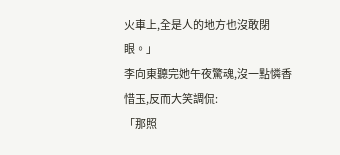火車上,全是人的地方也沒敢閉眼。」
李向東聽完她午夜驚魂,沒一點憐香惜玉,反而大笑調侃:
「那照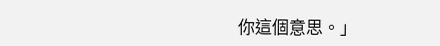你這個意思。」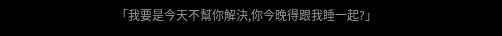「我要是今天不幫你解決,你今晚得跟我睡一起?」